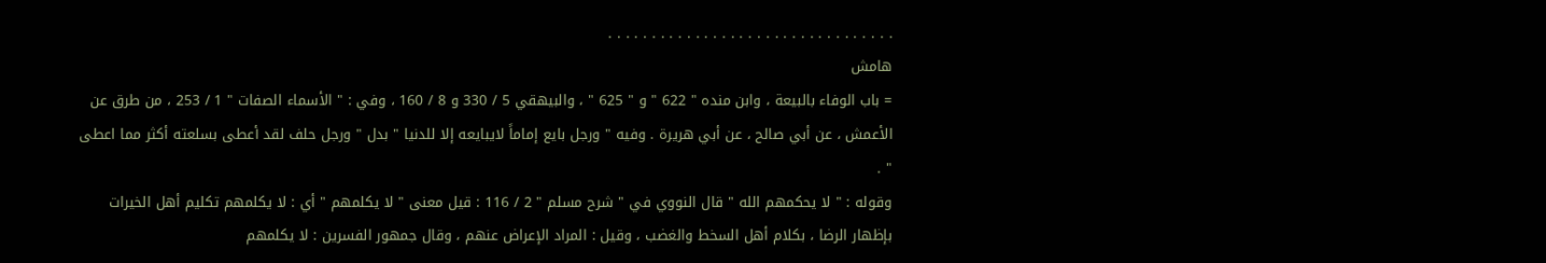. . . . . . . . . . . . . . . . . . . . . . . . . . . . . . . . .
هامش
= باب الوفاء بالبيعة ، وابن منده " 622 " و " 625 " ، والبيهقي 5 / 330 و 8 / 160 ، وفي : " الأسماء الصفات " 1 / 253 ، من طرق عن الأعمش ، عن أبي صالح ، عن أبي هريرة . وفيه " ورجل بايع إماماً لايبايعه إلا للدنيا " بدل " ورجل حلف لقد أعطى بسلعته أكثر مما اعطى " .
وقوله : " لا يحكمهم الله " قال النووي في " شرح مسلم " 2 / 116 : قيل معنى " لا يكلمهم " أي : لا يكلمهم تكليم أهل الخيرات بإظهار الرضا ، بكلام أهل السخط والغضب ، وقيل : المراد الإعراض عنهم ، وقال جمهور الفسرين : لا يكلمهم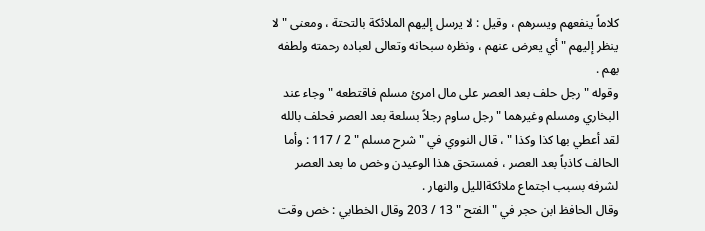كلاماً ينفعهم ويسرهم ، وقيل : لا يرسل إليهم الملائكة بالتحتة ، ومعنى " لا ينظر إليهم " أي يعرض عنهم ، ونظره سبحانه وتعالى لعباده رحمته ولطفه بهم .
وقوله " رجل حلف بعد العصر على مال امرئ مسلم فاقتطعه " وجاء عند البخاري ومسلم وغيرهما " رجل ساوم رجلاً بسلعة بعد العصر فحلف بالله لقد أعطي بها كذا وكذا " ، قال النووي في " شرح مسلم " 2 / 117 : وأما الحالف كاذباً بعد العصر ، فمستحق هذا الوعيدن وخص ما بعد العصر لشرفه بسبب اجتماع ملائكةالليل والنهار .
وقال الحافظ ابن حجر في " الفتح " 13 / 203 وقال الخطابي : خص وقت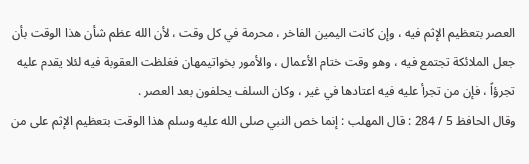العصر بتعظيم الإثم فيه ، وإن كانت اليمين الفاخر ، محرمة في كل وقت ، لأن الله عظم شأن هذا الوقت بأن جعل الملائكة تجتمع فيه ، وهو وقت ختام الأعمال ، والأمور بخواتيمهان فغلظت العقوبة فيه لئلا يقدم عليه تجرؤاً ، فإن من تجرأ عليه فيه اعتادها في غير ، وكان السلف يحلفون بعد العصر .
وقال الحافظ 5 / 284 : قال المهلب : إنما خص النبي صلى الله عليه وسلم هذا الوقت بتعظيم الإثم على من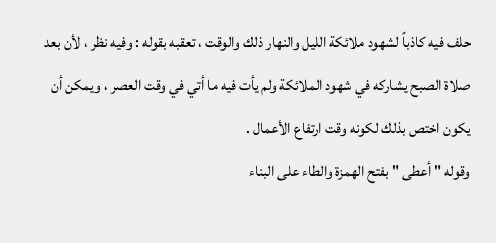حلف فيه كاذباً لشهود ملائكة الليل والنهار ذلك والوقت ، تعقبه بقوله : وفيه نظر ، لأن بعد صلاة الصبح يشاركه في شهود الملائكة ولم يأت فيه ما أتي في وقت العصر ، ويمكن أن يكون اختص بذلك لكونه وقت ارتفاع الأعمال .
وقوله " أعطى " بفتح الهمزة والطاء على البناء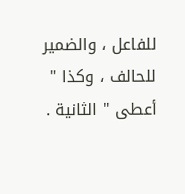للفاعل ، والضمير للحالف ، وكذا " أعطى " الثانية .